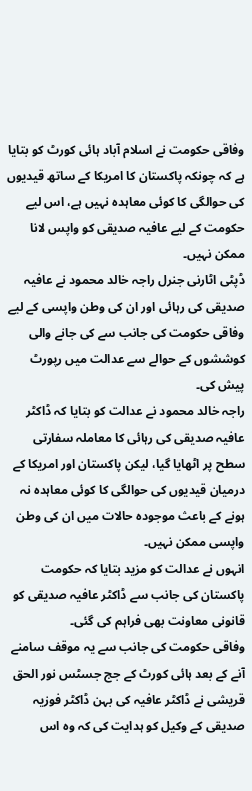وفاقی حکومت نے اسلام آباد ہائی کورٹ کو بتایا ہے کہ چونکہ پاکستان کا امریکا کے ساتھ قیدیوں کی حوالگی کا کوئی معاہدہ نہیں ہے، اس لیے حکومت کے لیے عافیہ صدیقی کو واپس لانا ممکن نہیں۔
ڈپٹی اٹارنی جنرل راجہ خالد محمود نے عافیہ صدیقی کی رہائی اور ان کی وطن واپسی کے لیے وفاقی حکومت کی جانب سے کی جانے والی کوششوں کے حوالے سے عدالت میں رپورٹ پیش کی۔
راجہ خالد محمود نے عدالت کو بتایا کہ ڈاکٹر عافیہ صدیقی کی رہائی کا معاملہ سفارتی سطح پر اٹھایا گیا، لیکن پاکستان اور امریکا کے درمیان قیدیوں کی حوالگی کا کوئی معاہدہ نہ ہونے کے باعث موجودہ حالات میں ان کی وطن واپسی ممکن نہیں۔
انہوں نے عدالت کو مزید بتایا کہ حکومت پاکستان کی جانب سے ڈاکٹر عافیہ صدیقی کو قانونی معاونت بھی فراہم کی گئی۔
وفاقی حکومت کی جانب سے یہ موقف سامنے آنے کے بعد ہائی کورٹ کے جج جسٹس نور الحق قریشی نے ڈاکٹر عافیہ کی بہن ڈاکٹر فوزیہ صدیقی کے وکیل کو ہدایت کی کہ وہ اس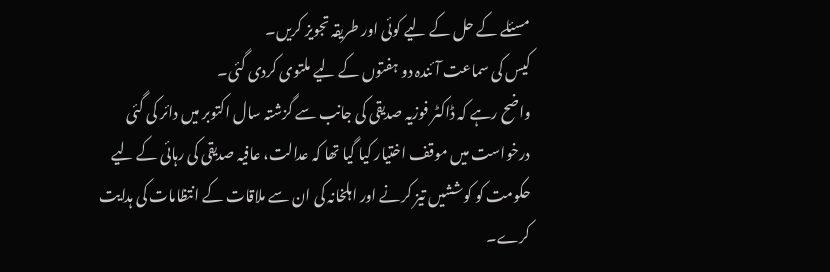مسئلے کے حل کے لیے کوئی اور طریقہ تجویز کریں۔
کیس کی سماعت آئندہ دو ہفتوں کے لیے ملتوی کردی گئی۔
واضح رہے کہ ڈاکٹر فوزیہ صدیقی کی جانب سے گزشتہ سال اکتوبر میں دائر کی گئی درخواست میں موقف اختیار کیا گیا تھا کہ عدالت، عافیہ صدیقی کی رہائی کے لیے حکومت کو کوششیں تیز کرنے اور اہلخانہ کی ان سے ملاقات کے انتظامات کی ہدایت کرے۔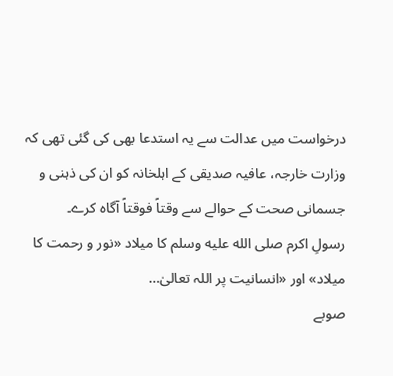درخواست میں عدالت سے یہ استدعا بھی کی گئی تھی کہ وزارت خارجہ، عافیہ صدیقی کے اہلخانہ کو ان کی ذہنی و جسمانی صحت کے حوالے سے وقتاً فوقتاً آگاہ کرے۔
رسولِ اکرم صلى الله عليه وسلم کا میلاد «نور و رحمت کا میلاد» اور «انسانیت پر اللہ تعالیٰ…
صوبے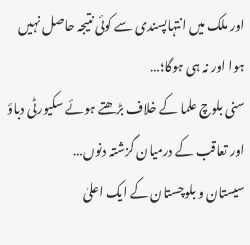اور ملک میں انتہاپسندی سے کوئی نتیجہ حاصل نہیں ہوا اور نہ ہی ہوگا؛…
سنی بلوچ علما کے خلاف بڑھتے ہوئے سکیورٹی دباؤ اور تعاقب کے درمیان گزشتہ دنوں…
سیستان و بلوچستان کے ایک اعلیٰ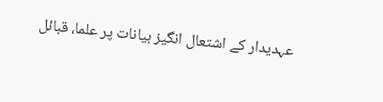عہدیدار کے اشتعال انگیز بیانات پر علما، قبائل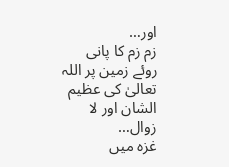اور…
زم زم کا پانی روئے زمین پر اللہ تعالیٰ کی عظیم الشان اور لا زوال…
غزہ میں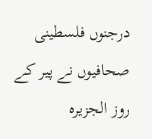درجنوں فلسطینی صحافیوں نے پیر کے روز الجزیرہ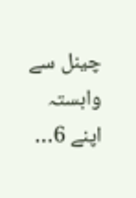چینل سے وابستہ اپنے 6…